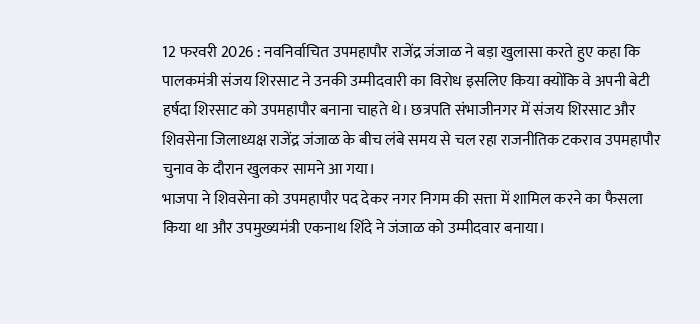12 फरवरी 2026 : नवनिर्वाचित उपमहापौर राजेंद्र जंजाळ ने बड़ा खुलासा करते हुए कहा कि पालकमंत्री संजय शिरसाट ने उनकी उम्मीदवारी का विरोध इसलिए किया क्योंकि वे अपनी बेटी हर्षदा शिरसाट को उपमहापौर बनाना चाहते थे। छत्रपति संभाजीनगर में संजय शिरसाट और शिवसेना जिलाध्यक्ष राजेंद्र जंजाळ के बीच लंबे समय से चल रहा राजनीतिक टकराव उपमहापौर चुनाव के दौरान खुलकर सामने आ गया।
भाजपा ने शिवसेना को उपमहापौर पद देकर नगर निगम की सत्ता में शामिल करने का फैसला किया था और उपमुख्यमंत्री एकनाथ शिंदे ने जंजाळ को उम्मीदवार बनाया।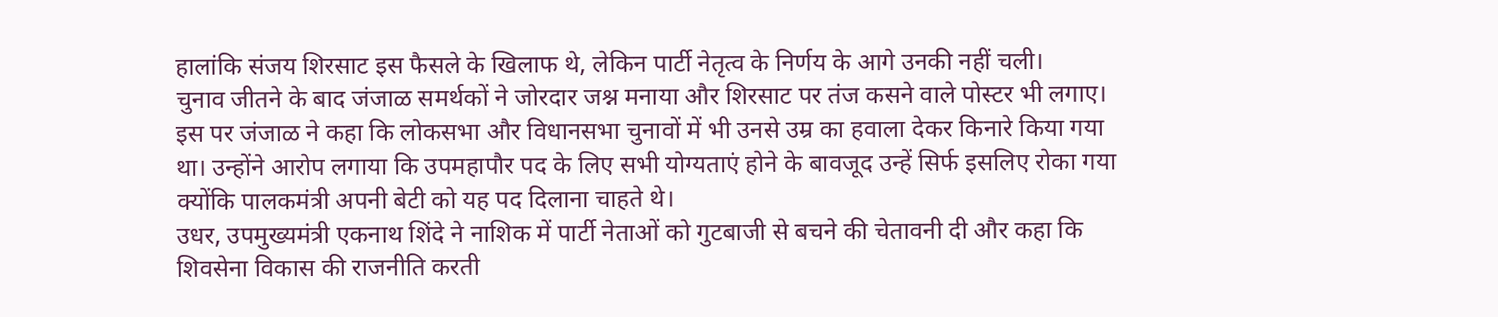हालांकि संजय शिरसाट इस फैसले के खिलाफ थे, लेकिन पार्टी नेतृत्व के निर्णय के आगे उनकी नहीं चली।
चुनाव जीतने के बाद जंजाळ समर्थकों ने जोरदार जश्न मनाया और शिरसाट पर तंज कसने वाले पोस्टर भी लगाए। इस पर जंजाळ ने कहा कि लोकसभा और विधानसभा चुनावों में भी उनसे उम्र का हवाला देकर किनारे किया गया था। उन्होंने आरोप लगाया कि उपमहापौर पद के लिए सभी योग्यताएं होने के बावजूद उन्हें सिर्फ इसलिए रोका गया क्योंकि पालकमंत्री अपनी बेटी को यह पद दिलाना चाहते थे।
उधर, उपमुख्यमंत्री एकनाथ शिंदे ने नाशिक में पार्टी नेताओं को गुटबाजी से बचने की चेतावनी दी और कहा कि शिवसेना विकास की राजनीति करती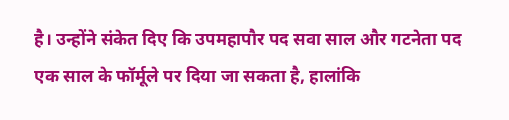है। उन्होंने संकेत दिए कि उपमहापौर पद सवा साल और गटनेता पद एक साल के फॉर्मूले पर दिया जा सकता है, हालांकि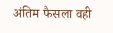अंतिम फैसला वही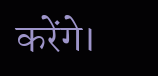करेंगे।